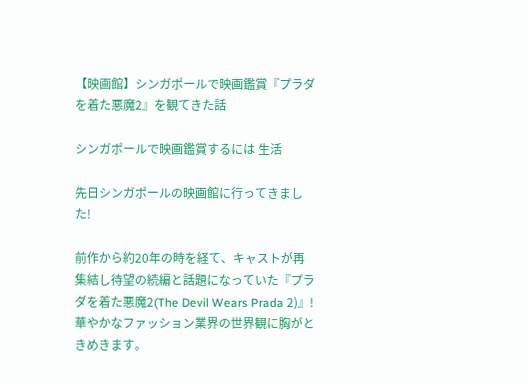【映画館】シンガポールで映画鑑賞『プラダを着た悪魔2』を観てきた話

シンガポールで映画鑑賞するには 生活

先日シンガポールの映画館に行ってきました!

前作から約20年の時を経て、キャストが再集結し待望の続編と話題になっていた『プラダを着た悪魔2(The Devil Wears Prada 2)』!華やかなファッション業界の世界観に胸がときめきます。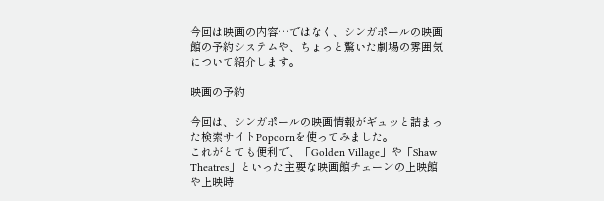今回は映画の内容…ではなく、シンガポールの映画館の予約システムや、ちょっと驚いた劇場の雰囲気について紹介します。

映画の予約

今回は、シンガポールの映画情報がギュッと詰まった検索サイトPopcornを使ってみました。
これがとても便利で、「Golden Village」や「Shaw Theatres」といった主要な映画館チェーンの上映館や上映時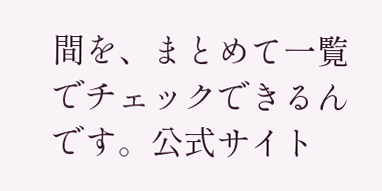間を、まとめて一覧でチェックできるんです。公式サイト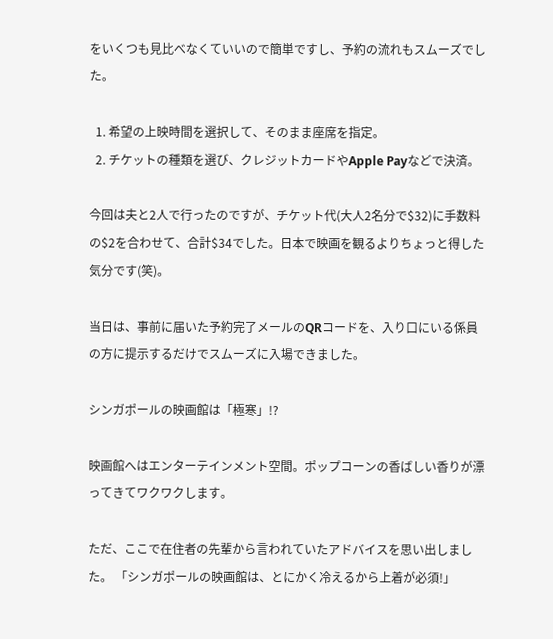をいくつも見比べなくていいので簡単ですし、予約の流れもスムーズでした。

  1. 希望の上映時間を選択して、そのまま座席を指定。
  2. チケットの種類を選び、クレジットカードやApple Payなどで決済。

今回は夫と2人で行ったのですが、チケット代(大人2名分で$32)に手数料の$2を合わせて、合計$34でした。日本で映画を観るよりちょっと得した気分です(笑)。

当日は、事前に届いた予約完了メールのQRコードを、入り口にいる係員の方に提示するだけでスムーズに入場できました。

シンガポールの映画館は「極寒」!?

映画館へはエンターテインメント空間。ポップコーンの香ばしい香りが漂ってきてワクワクします。

ただ、ここで在住者の先輩から言われていたアドバイスを思い出しました。 「シンガポールの映画館は、とにかく冷えるから上着が必須!」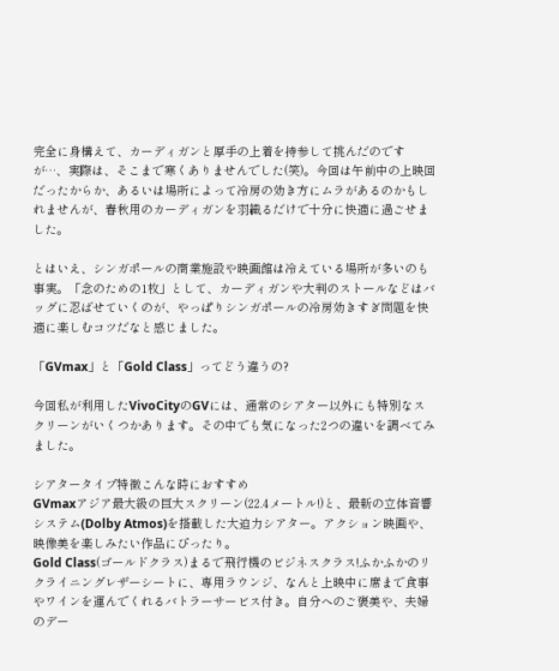完全に身構えて、カーディガンと厚手の上着を持参して挑んだのですが…、実際は、そこまで寒くありませんでした(笑)。今回は午前中の上映回だったからか、あるいは場所によって冷房の効き方にムラがあるのかもしれませんが、春秋用のカーディガンを羽織るだけで十分に快適に過ごせました。

とはいえ、シンガポールの商業施設や映画館は冷えている場所が多いのも事実。「念のための1枚」として、カーディガンや大判のストールなどはバッグに忍ばせていくのが、やっぱりシンガポールの冷房効きすぎ問題を快適に楽しむコツだなと感じました。

「GVmax」と「Gold Class」ってどう違うの?

今回私が利用したVivoCityのGVには、通常のシアター以外にも特別なスクリーンがいくつかあります。その中でも気になった2つの違いを調べてみました。

シアタータイプ特徴こんな時におすすめ
GVmaxアジア最大級の巨大スクリーン(22.4メートル!)と、最新の立体音響システム(Dolby Atmos)を搭載した大迫力シアター。アクション映画や、映像美を楽しみたい作品にぴったり。
Gold Class(ゴールドクラス)まるで飛行機のビジネスクラス!ふかふかのリクライニングレザーシートに、専用ラウンジ、なんと上映中に席まで食事やワインを運んでくれるバトラーサービス付き。自分へのご褒美や、夫婦のデー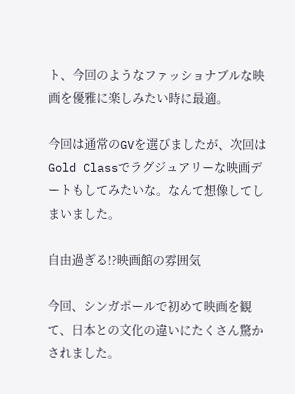ト、今回のようなファッショナブルな映画を優雅に楽しみたい時に最適。

今回は通常のGVを選びましたが、次回はGold Classでラグジュアリーな映画デートもしてみたいな。なんて想像してしまいました。

自由過ぎる!?映画館の雰囲気

今回、シンガポールで初めて映画を観て、日本との文化の違いにたくさん驚かされました。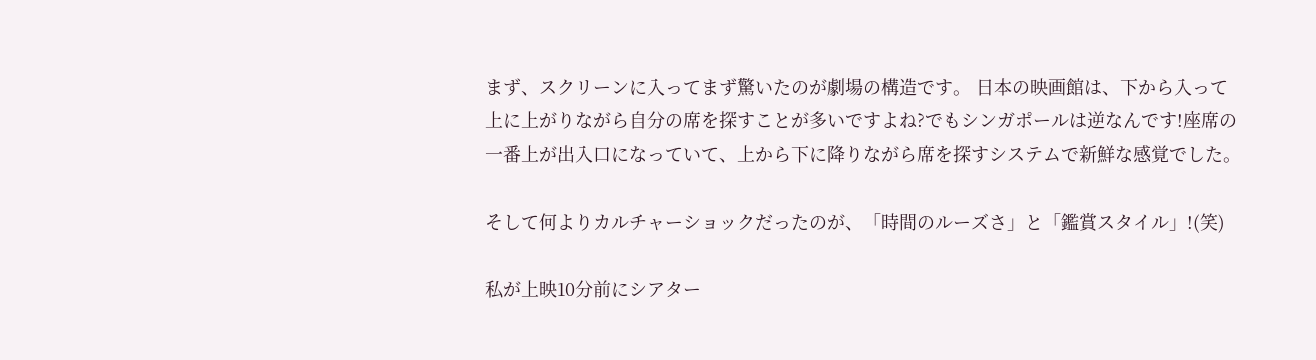まず、スクリーンに入ってまず驚いたのが劇場の構造です。 日本の映画館は、下から入って上に上がりながら自分の席を探すことが多いですよね?でもシンガポールは逆なんです!座席の一番上が出入口になっていて、上から下に降りながら席を探すシステムで新鮮な感覚でした。

そして何よりカルチャーショックだったのが、「時間のルーズさ」と「鑑賞スタイル」!(笑)

私が上映10分前にシアター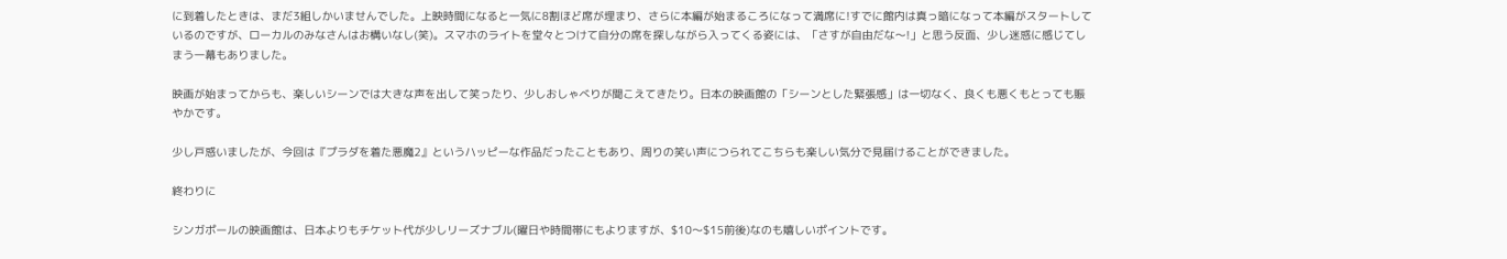に到着したときは、まだ3組しかいませんでした。上映時間になると一気に8割ほど席が埋まり、さらに本編が始まるころになって満席に!すでに館内は真っ暗になって本編がスタートしているのですが、ローカルのみなさんはお構いなし(笑)。スマホのライトを堂々とつけて自分の席を探しながら入ってくる姿には、「さすが自由だな〜!」と思う反面、少し迷惑に感じてしまう一幕もありました。

映画が始まってからも、楽しいシーンでは大きな声を出して笑ったり、少しおしゃべりが聞こえてきたり。日本の映画館の「シーンとした緊張感」は一切なく、良くも悪くもとっても賑やかです。

少し戸惑いましたが、今回は『プラダを着た悪魔2』というハッピーな作品だったこともあり、周りの笑い声につられてこちらも楽しい気分で見届けることができました。

終わりに

シンガポールの映画館は、日本よりもチケット代が少しリーズナブル(曜日や時間帯にもよりますが、$10〜$15前後)なのも嬉しいポイントです。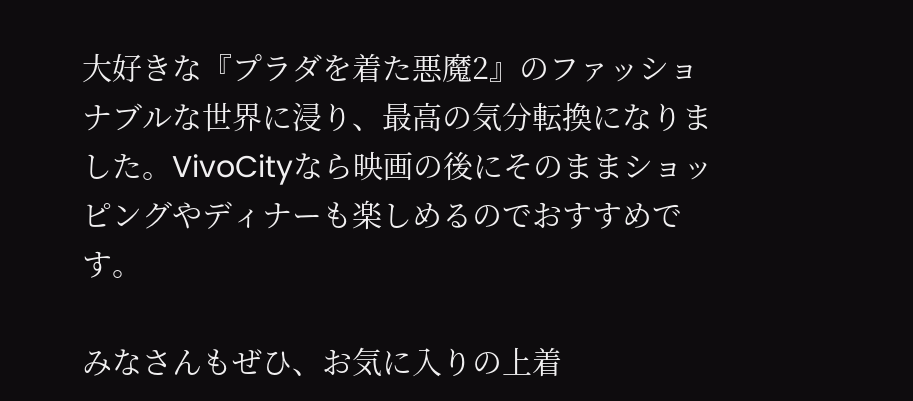大好きな『プラダを着た悪魔2』のファッショナブルな世界に浸り、最高の気分転換になりました。VivoCityなら映画の後にそのままショッピングやディナーも楽しめるのでおすすめです。

みなさんもぜひ、お気に入りの上着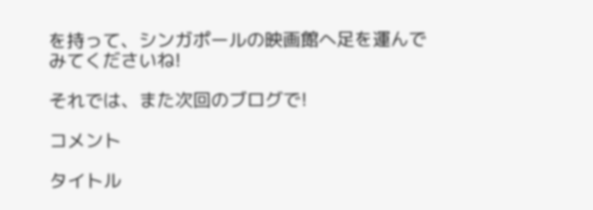を持って、シンガポールの映画館へ足を運んでみてくださいね!

それでは、また次回のブログで!

コメント

タイトル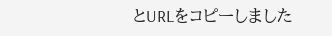とURLをコピーしました